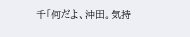千「何だよ、沖田。気持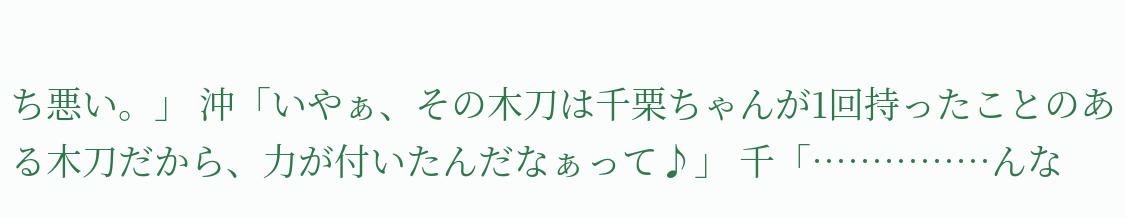ち悪い。」 沖「いやぁ、その木刀は千栗ちゃんが1回持ったことのある木刀だから、力が付いたんだなぁって♪」 千「……………んな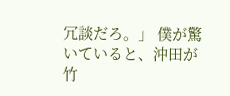冗談だろ。」 僕が驚いていると、沖田が竹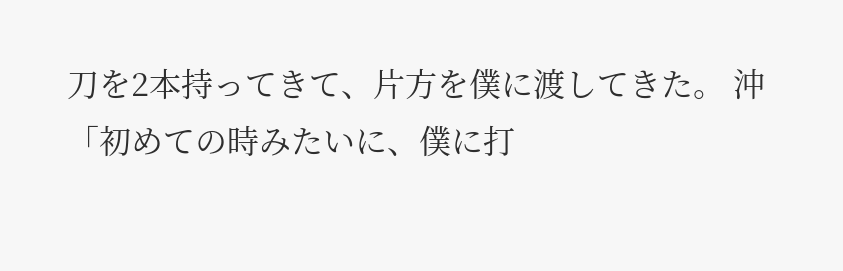刀を2本持ってきて、片方を僕に渡してきた。 沖「初めての時みたいに、僕に打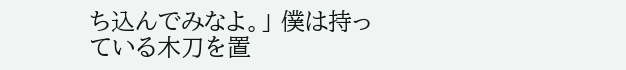ち込んでみなよ。」 僕は持っている木刀を置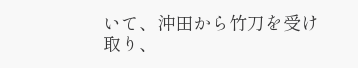いて、沖田から竹刀を受け取り、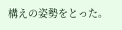構えの姿勢をとった。